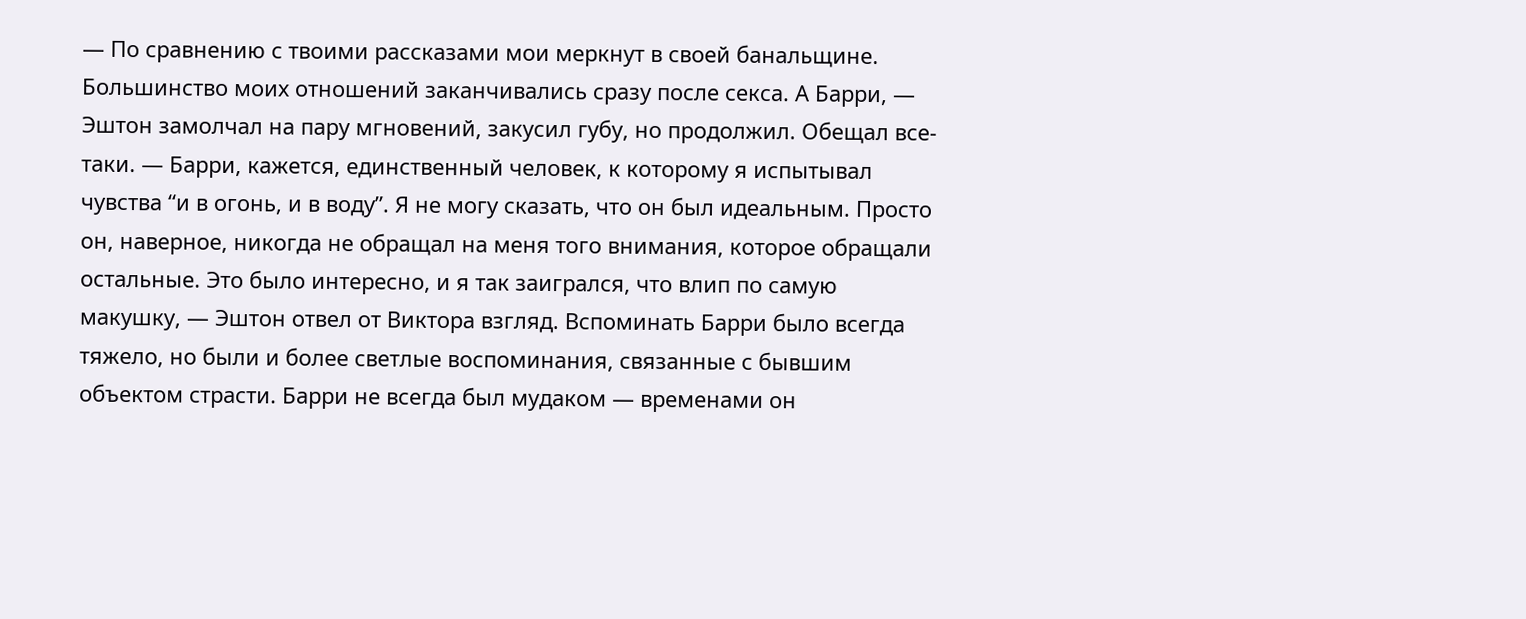— По сравнению с твоими рассказами мои меркнут в своей банальщине. Большинство моих отношений заканчивались сразу после секса. А Барри, — Эштон замолчал на пару мгновений, закусил губу, но продолжил. Обещал все-таки. — Барри, кажется, единственный человек, к которому я испытывал чувства “и в огонь, и в воду”. Я не могу сказать, что он был идеальным. Просто он, наверное, никогда не обращал на меня того внимания, которое обращали остальные. Это было интересно, и я так заигрался, что влип по самую макушку, — Эштон отвел от Виктора взгляд. Вспоминать Барри было всегда тяжело, но были и более светлые воспоминания, связанные с бывшим объектом страсти. Барри не всегда был мудаком — временами он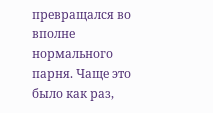превращался во вполне нормального парня. Чаще это было как раз,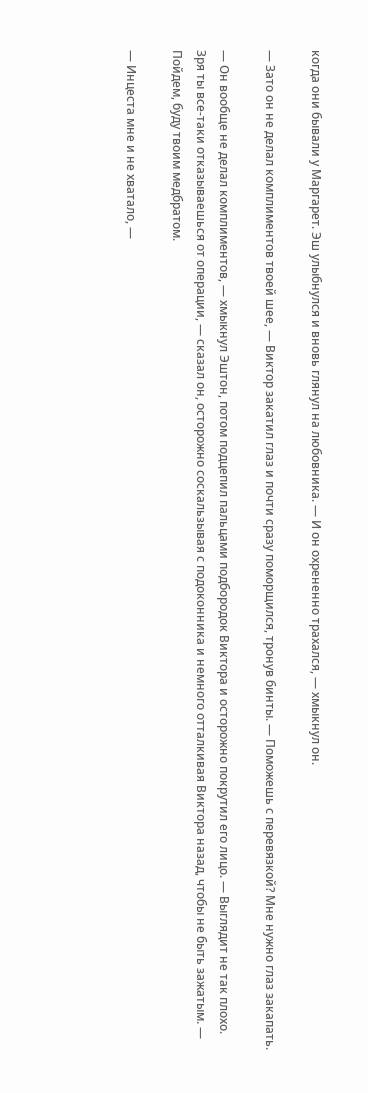когда они бывали у Маргарет. Эш улыбнулся и вновь глянул на любовника. — И он охрененно трахался, — хмыкнул он.

— Зато он не делал комплиментов твоей шее, — Виктор закатил глаз и почти сразу поморщился, тронув бинты. — Поможешь с перевязкой? Мне нужно глаз закапать.

— Он вообще не делал комплиментов, — хмыкнул Эштон, потом подцепил пальцами подбородок Виктора и осторожно покрутил его лицо. — Выглядит не так плохо. Зря ты все-таки отказываешься от операции, — сказал он, осторожно соскальзывая с подоконника и немного отталкивая Виктора назад, чтобы не быть зажатым. — Пойдем, буду твоим медбратом.

— Инцеста мне и не хватало, —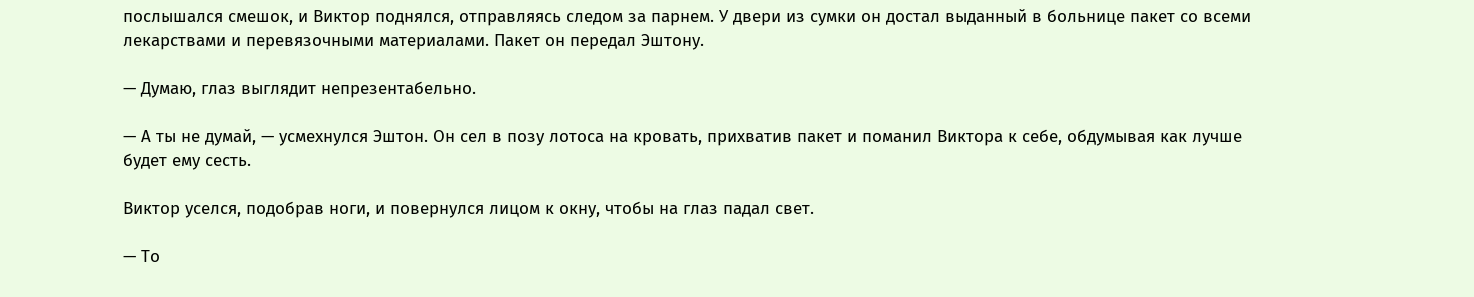послышался смешок, и Виктор поднялся, отправляясь следом за парнем. У двери из сумки он достал выданный в больнице пакет со всеми лекарствами и перевязочными материалами. Пакет он передал Эштону.

— Думаю, глаз выглядит непрезентабельно.

— А ты не думай, — усмехнулся Эштон. Он сел в позу лотоса на кровать, прихватив пакет и поманил Виктора к себе, обдумывая как лучше будет ему сесть.

Виктор уселся, подобрав ноги, и повернулся лицом к окну, чтобы на глаз падал свет.

— То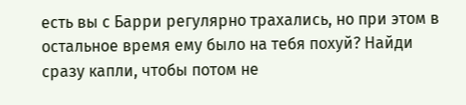есть вы с Барри регулярно трахались, но при этом в остальное время ему было на тебя похуй? Найди сразу капли, чтобы потом не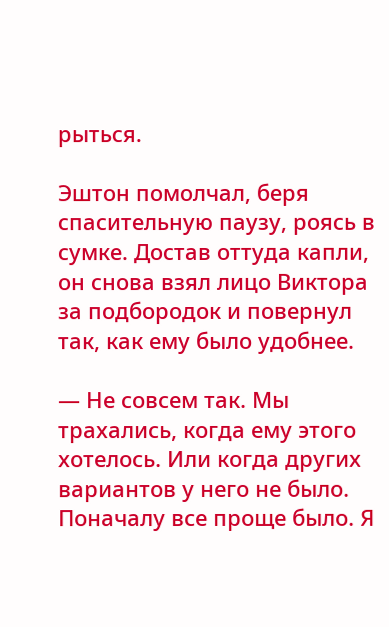рыться.

Эштон помолчал, беря спасительную паузу, роясь в сумке. Достав оттуда капли, он снова взял лицо Виктора за подбородок и повернул так, как ему было удобнее.

— Не совсем так. Мы трахались, когда ему этого хотелось. Или когда других вариантов у него не было. Поначалу все проще было. Я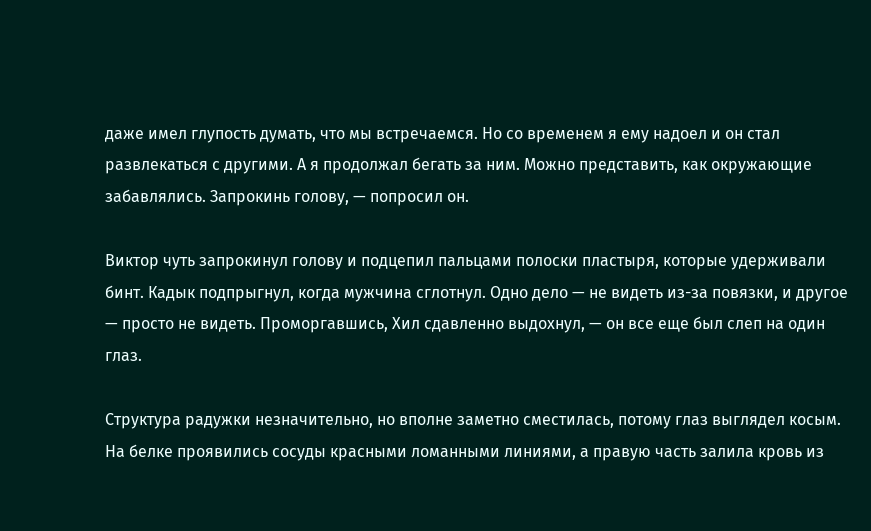даже имел глупость думать, что мы встречаемся. Но со временем я ему надоел и он стал развлекаться с другими. А я продолжал бегать за ним. Можно представить, как окружающие забавлялись. Запрокинь голову, — попросил он.

Виктор чуть запрокинул голову и подцепил пальцами полоски пластыря, которые удерживали бинт. Кадык подпрыгнул, когда мужчина сглотнул. Одно дело — не видеть из-за повязки, и другое — просто не видеть. Проморгавшись, Хил сдавленно выдохнул, — он все еще был слеп на один глаз.

Структура радужки незначительно, но вполне заметно сместилась, потому глаз выглядел косым. На белке проявились сосуды красными ломанными линиями, а правую часть залила кровь из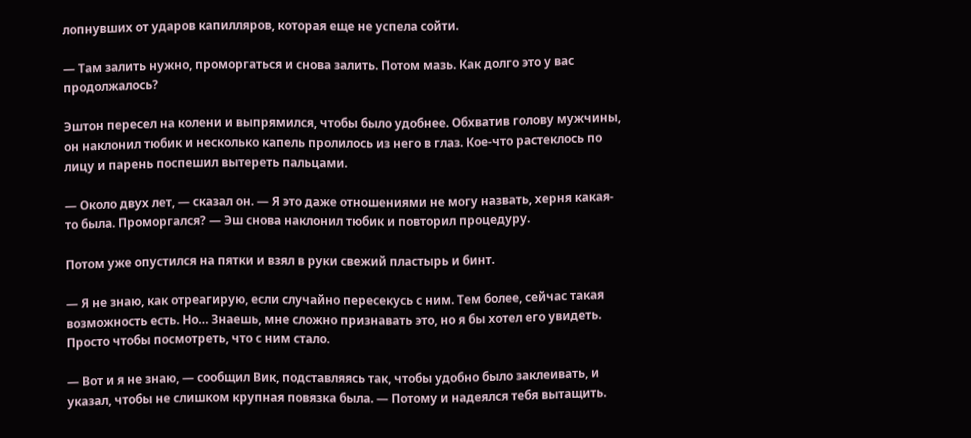лопнувших от ударов капилляров, которая еще не успела сойти.

— Там залить нужно, проморгаться и снова залить. Потом мазь. Как долго это у вас продолжалось?

Эштон пересел на колени и выпрямился, чтобы было удобнее. Обхватив голову мужчины, он наклонил тюбик и несколько капель пролилось из него в глаз. Кое-что растеклось по лицу и парень поспешил вытереть пальцами.

— Около двух лет, — сказал он. — Я это даже отношениями не могу назвать, херня какая-то была. Проморгался? — Эш снова наклонил тюбик и повторил процедуру.

Потом уже опустился на пятки и взял в руки свежий пластырь и бинт.

— Я не знаю, как отреагирую, если случайно пересекусь с ним. Тем более, сейчас такая возможность есть. Но… Знаешь, мне сложно признавать это, но я бы хотел его увидеть. Просто чтобы посмотреть, что с ним стало.

— Вот и я не знаю, — сообщил Вик, подставляясь так, чтобы удобно было заклеивать, и указал, чтобы не слишком крупная повязка была. — Потому и надеялся тебя вытащить.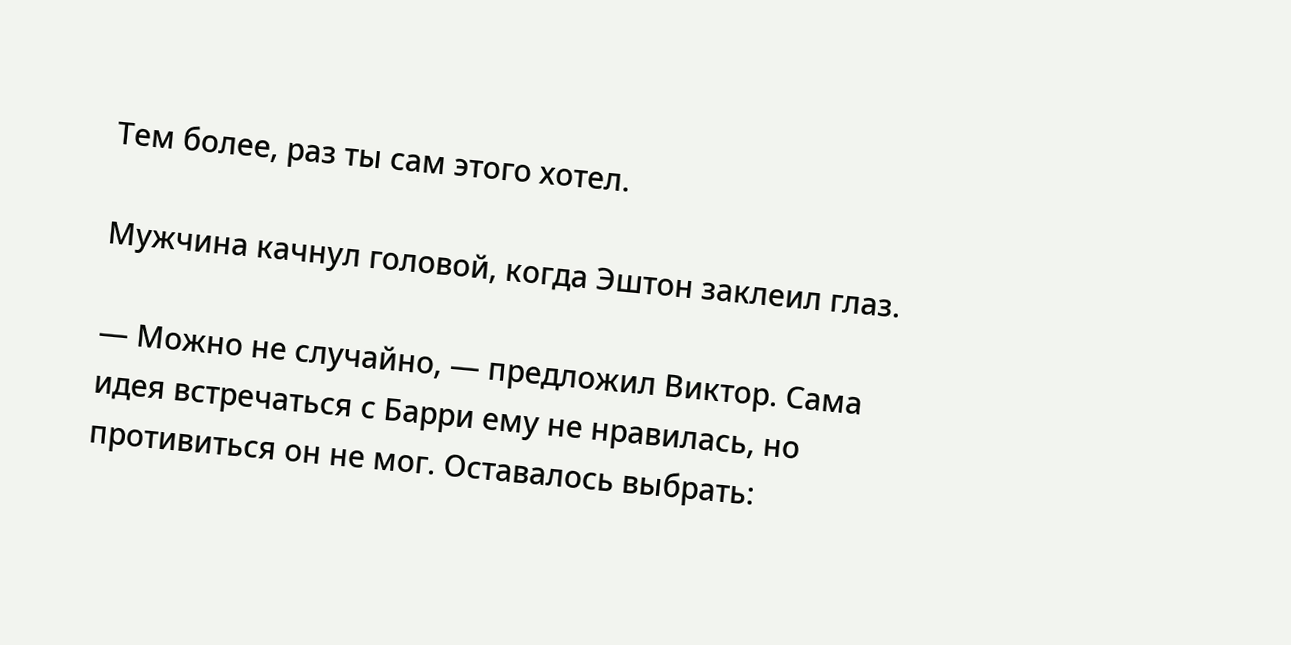Тем более, раз ты сам этого хотел.

Мужчина качнул головой, когда Эштон заклеил глаз.

— Можно не случайно, — предложил Виктор. Сама идея встречаться с Барри ему не нравилась, но противиться он не мог. Оставалось выбрать: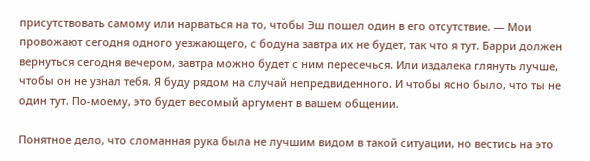присутствовать самому или нарваться на то, чтобы Эш пошел один в его отсутствие. — Мои провожают сегодня одного уезжающего, с бодуна завтра их не будет, так что я тут. Барри должен вернуться сегодня вечером, завтра можно будет с ним пересечься. Или издалека глянуть лучше, чтобы он не узнал тебя. Я буду рядом на случай непредвиденного. И чтобы ясно было, что ты не один тут. По-моему, это будет весомый аргумент в вашем общении.

Понятное дело, что сломанная рука была не лучшим видом в такой ситуации, но вестись на это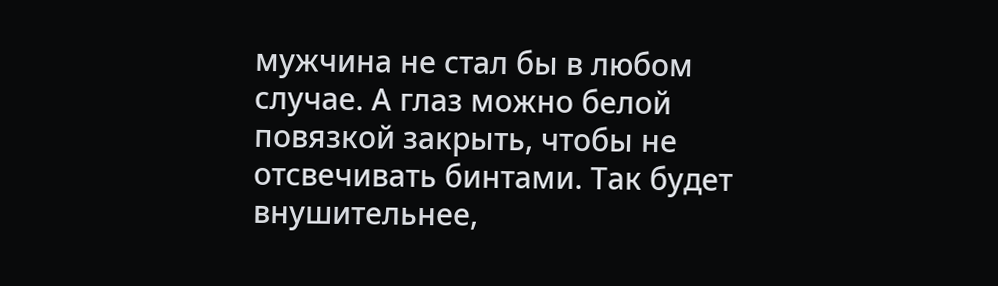мужчина не стал бы в любом случае. А глаз можно белой повязкой закрыть, чтобы не отсвечивать бинтами. Так будет внушительнее,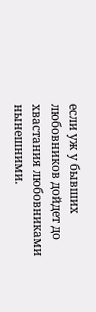если уж у бывших любовников дойдет до хвастания любовниками нынешними.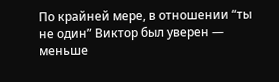По крайней мере, в отношении “ты не один” Виктор был уверен — меньше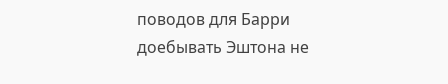поводов для Барри доебывать Эштона не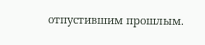отпустившим прошлым.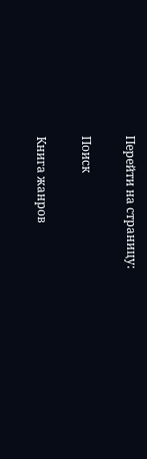Перейти на страницу:

Поиск

Книга жанров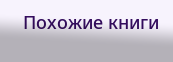Похожие книги